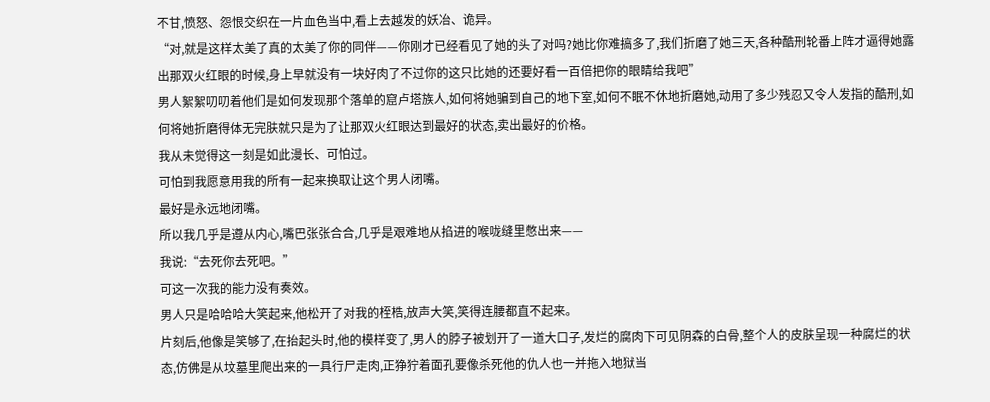不甘,愤怒、怨恨交织在一片血色当中,看上去越发的妖冶、诡异。
“对,就是这样太美了真的太美了你的同伴——你刚才已经看见了她的头了对吗?她比你难搞多了,我们折磨了她三天,各种酷刑轮番上阵才逼得她露出那双火红眼的时候,身上早就没有一块好肉了不过你的这只比她的还要好看一百倍把你的眼睛给我吧”
男人絮絮叨叨着他们是如何发现那个落单的窟卢塔族人,如何将她骗到自己的地下室,如何不眠不休地折磨她,动用了多少残忍又令人发指的酷刑,如何将她折磨得体无完肤就只是为了让那双火红眼达到最好的状态,卖出最好的价格。
我从未觉得这一刻是如此漫长、可怕过。
可怕到我愿意用我的所有一起来换取让这个男人闭嘴。
最好是永远地闭嘴。
所以我几乎是遵从内心,嘴巴张张合合,几乎是艰难地从掐进的喉咙缝里憋出来——
我说:“去死你去死吧。”
可这一次我的能力没有奏效。
男人只是哈哈哈大笑起来,他松开了对我的桎梏,放声大笑,笑得连腰都直不起来。
片刻后,他像是笑够了,在抬起头时,他的模样变了,男人的脖子被划开了一道大口子,发烂的腐肉下可见阴森的白骨,整个人的皮肤呈现一种腐烂的状态,仿佛是从坟墓里爬出来的一具行尸走肉,正狰狞着面孔要像杀死他的仇人也一并拖入地狱当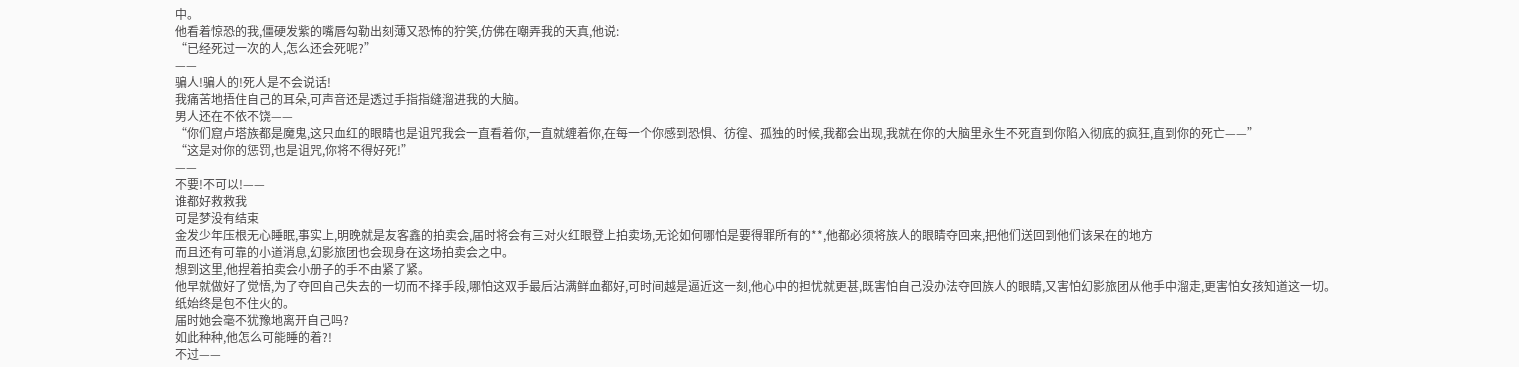中。
他看着惊恐的我,僵硬发紫的嘴唇勾勒出刻薄又恐怖的狞笑,仿佛在嘲弄我的天真,他说:
“已经死过一次的人,怎么还会死呢?”
——
骗人!骗人的!死人是不会说话!
我痛苦地捂住自己的耳朵,可声音还是透过手指指缝溜进我的大脑。
男人还在不依不饶——
“你们窟卢塔族都是魔鬼,这只血红的眼睛也是诅咒我会一直看着你,一直就缠着你,在每一个你感到恐惧、彷徨、孤独的时候,我都会出现,我就在你的大脑里永生不死直到你陷入彻底的疯狂,直到你的死亡——”
“这是对你的惩罚,也是诅咒,你将不得好死!”
——
不要!不可以!——
谁都好救救我
可是梦没有结束
金发少年压根无心睡眠,事实上,明晚就是友客鑫的拍卖会,届时将会有三对火红眼登上拍卖场,无论如何哪怕是要得罪所有的**,他都必须将族人的眼睛夺回来,把他们送回到他们该呆在的地方
而且还有可靠的小道消息,幻影旅团也会现身在这场拍卖会之中。
想到这里,他捏着拍卖会小册子的手不由紧了紧。
他早就做好了觉悟,为了夺回自己失去的一切而不择手段,哪怕这双手最后沾满鲜血都好,可时间越是逼近这一刻,他心中的担忧就更甚,既害怕自己没办法夺回族人的眼睛,又害怕幻影旅团从他手中溜走,更害怕女孩知道这一切。
纸始终是包不住火的。
届时她会毫不犹豫地离开自己吗?
如此种种,他怎么可能睡的着?!
不过——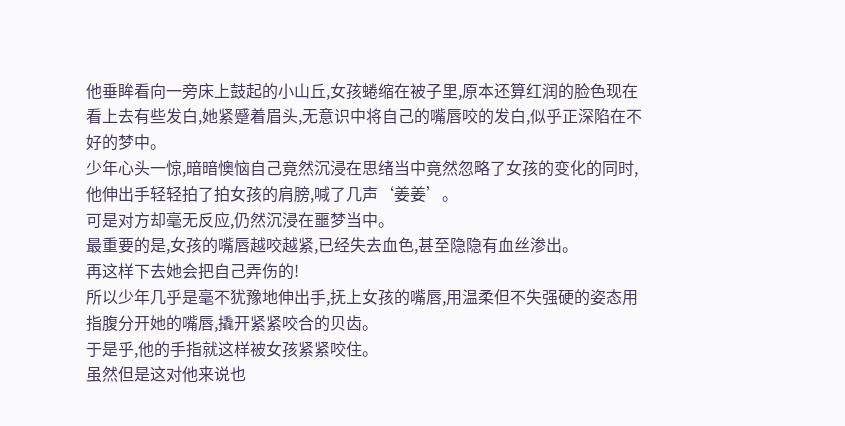他垂眸看向一旁床上鼓起的小山丘,女孩蜷缩在被子里,原本还算红润的脸色现在看上去有些发白,她紧蹙着眉头,无意识中将自己的嘴唇咬的发白,似乎正深陷在不好的梦中。
少年心头一惊,暗暗懊恼自己竟然沉浸在思绪当中竟然忽略了女孩的变化的同时,他伸出手轻轻拍了拍女孩的肩膀,喊了几声‘姜姜’。
可是对方却毫无反应,仍然沉浸在噩梦当中。
最重要的是,女孩的嘴唇越咬越紧,已经失去血色,甚至隐隐有血丝渗出。
再这样下去她会把自己弄伤的!
所以少年几乎是毫不犹豫地伸出手,抚上女孩的嘴唇,用温柔但不失强硬的姿态用指腹分开她的嘴唇,撬开紧紧咬合的贝齿。
于是乎,他的手指就这样被女孩紧紧咬住。
虽然但是这对他来说也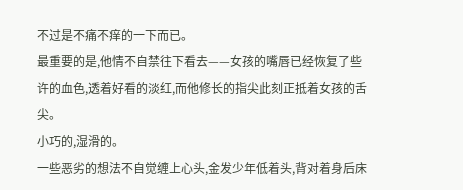不过是不痛不痒的一下而已。
最重要的是,他情不自禁往下看去——女孩的嘴唇已经恢复了些许的血色,透着好看的淡红,而他修长的指尖此刻正抵着女孩的舌尖。
小巧的,湿滑的。
一些恶劣的想法不自觉缠上心头,金发少年低着头,背对着身后床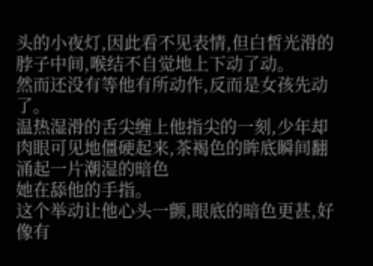头的小夜灯,因此看不见表情,但白皙光滑的脖子中间,喉结不自觉地上下动了动。
然而还没有等他有所动作,反而是女孩先动了。
温热湿滑的舌尖缠上他指尖的一刻,少年却肉眼可见地僵硬起来,茶褐色的眸底瞬间翻涌起一片潮湿的暗色
她在舔他的手指。
这个举动让他心头一颤,眼底的暗色更甚,好像有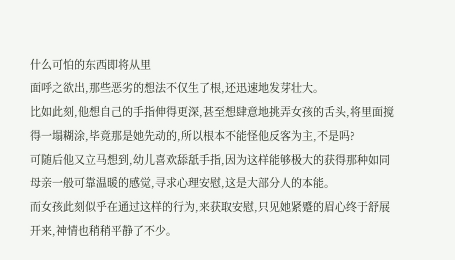什么可怕的东西即将从里
面呼之欲出,那些恶劣的想法不仅生了根,还迅速地发芽壮大。
比如此刻,他想自己的手指伸得更深,甚至想肆意地挑弄女孩的舌头,将里面搅得一塌糊涂,毕竟那是她先动的,所以根本不能怪他反客为主,不是吗?
可随后他又立马想到,幼儿喜欢舔舐手指,因为这样能够极大的获得那种如同母亲一般可靠温暖的感觉,寻求心理安慰,这是大部分人的本能。
而女孩此刻似乎在通过这样的行为,来获取安慰,只见她紧蹙的眉心终于舒展开来,神情也稍稍平静了不少。